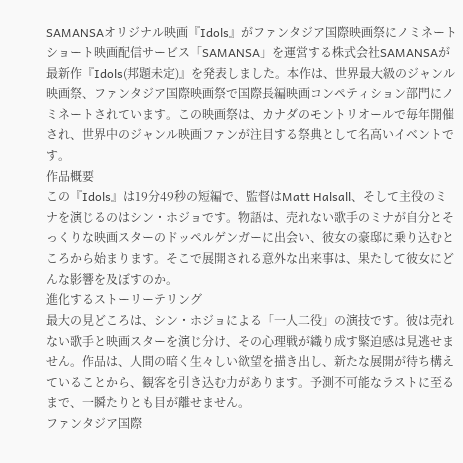SAMANSAオリジナル映画『Idols』がファンタジア国際映画祭にノミネート
ショート映画配信サービス「SAMANSA」を運営する株式会社SAMANSAが最新作『Idols(邦題未定)』を発表しました。本作は、世界最大級のジャンル映画祭、ファンタジア国際映画祭で国際長編映画コンペティション部門にノミネートされています。この映画祭は、カナダのモントリオールで毎年開催され、世界中のジャンル映画ファンが注目する祭典として名高いイベントです。
作品概要
この『Idols』は19分49秒の短編で、監督はMatt Halsall、そして主役のミナを演じるのはシン・ホジョです。物語は、売れない歌手のミナが自分とそっくりな映画スターのドッペルゲンガーに出会い、彼女の豪邸に乗り込むところから始まります。そこで展開される意外な出来事は、果たして彼女にどんな影響を及ぼすのか。
進化するストーリーテリング
最大の見どころは、シン・ホジョによる「一人二役」の演技です。彼は売れない歌手と映画スターを演じ分け、その心理戦が織り成す緊迫感は見逃せません。作品は、人間の暗く生々しい欲望を描き出し、新たな展開が待ち構えていることから、観客を引き込む力があります。予測不可能なラストに至るまで、一瞬たりとも目が離せません。
ファンタジア国際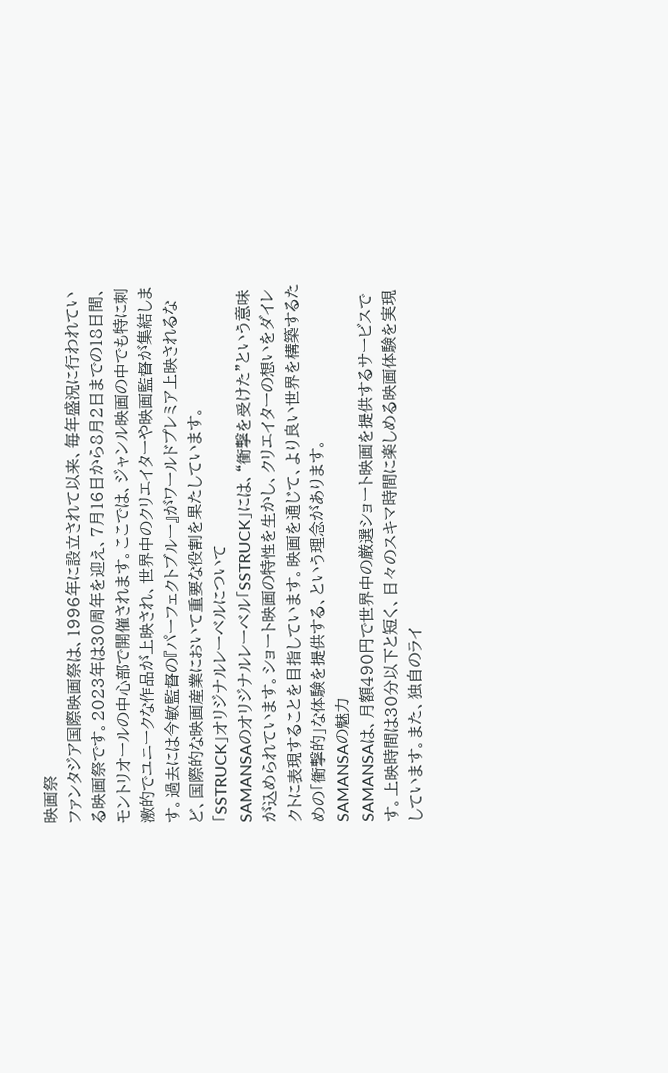映画祭
ファンタジア国際映画祭は、1996年に設立されて以来、毎年盛況に行われている映画祭です。2023年は30周年を迎え、7月16日から8月2日までの18日間、モントリオールの中心部で開催されます。ここでは、ジャンル映画の中でも特に刺激的でユニークな作品が上映され、世界中のクリエイターや映画監督が集結します。過去には今敏監督の『パーフェクトブルー』がワールドプレミア上映されるなど、国際的な映画産業において重要な役割を果たしています。
「SSTRUCK」オリジナルレーベルについて
SAMANSAのオリジナルレーベル「SSTRUCK」には、“衝撃を受けた”という意味が込められています。ショート映画の特性を生かし、クリエイターの想いをダイレクトに表現することを目指しています。映画を通じて、より良い世界を構築するための「衝撃的」な体験を提供する、という理念があります。
SAMANSAの魅力
SAMANSAは、月額490円で世界中の厳選ショート映画を提供するサービスです。上映時間は30分以下と短く、日々のスキマ時間に楽しめる映画体験を実現しています。また、独自のライ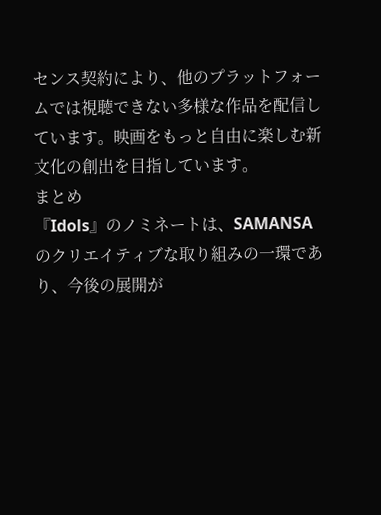センス契約により、他のプラットフォームでは視聴できない多様な作品を配信しています。映画をもっと自由に楽しむ新文化の創出を目指しています。
まとめ
『Idols』のノミネートは、SAMANSAのクリエイティブな取り組みの一環であり、今後の展開が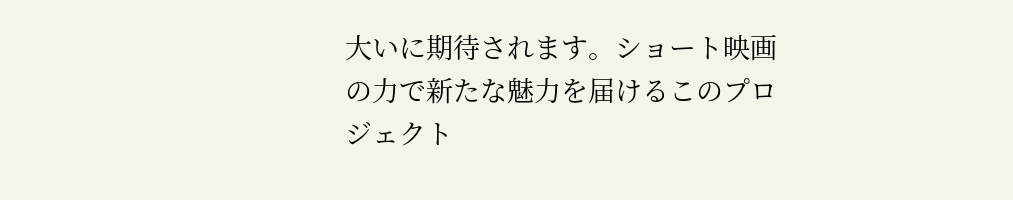大いに期待されます。ショート映画の力で新たな魅力を届けるこのプロジェクト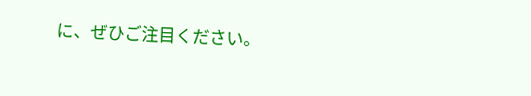に、ぜひご注目ください。